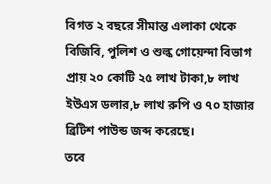বিগত ২ বছরে সীমান্ত এলাকা থেকে বিজিবি, পুলিশ ও শুল্ক গোয়েন্দা বিভাগ প্রায় ২০ কোটি ২৫ লাখ টাকা,৮ লাখ ইউএস ডলার,৮ লাখ রুপি ও ৭০ হাজার ব্রিটিশ পাউন্ড জব্দ করেছে।
তবে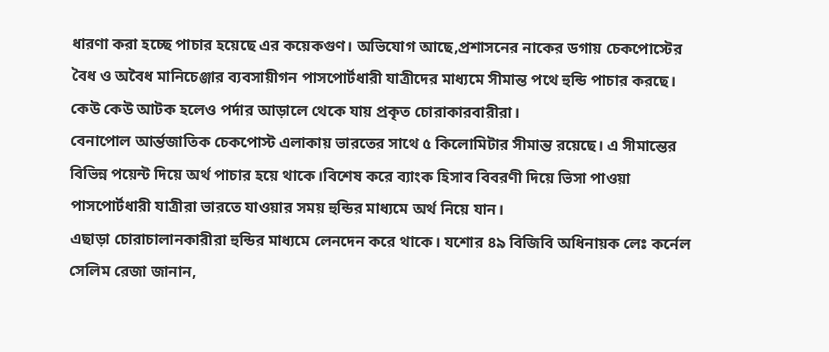ধারণা করা হচ্ছে পাচার হয়েছে এর কয়েকগুণ। অভিযোগ আছে,প্রশাসনের নাকের ডগায় চেকপোস্টের বৈধ ও অবৈধ মানিচেঞ্জার ব্যবসায়ীগন পাসপোর্টধারী যাত্রীদের মাধ্যমে সীমান্ত পথে হুন্ডি পাচার করছে। কেউ কেউ আটক হলেও পর্দার আড়ালে থেকে যায় প্রকৃত চোরাকারবারীরা।
বেনাপোল আর্ন্তজাতিক চেকপোস্ট এলাকায় ভারতের সাথে ৫ কিলোমিটার সীমান্ত রয়েছে। এ সীমান্তের বিভিন্ন পয়েন্ট দিয়ে অর্থ পাচার হয়ে থাকে।বিশেষ করে ব্যাংক হিসাব বিবরণী দিয়ে ভিসা পাওয়া পাসপোর্টধারী যাত্রীরা ভারতে যাওয়ার সময় হুন্ডির মাধ্যমে অর্থ নিয়ে যান।
এছাড়া চোরাচালানকারীরা হুন্ডির মাধ্যমে লেনদেন করে থাকে। যশোর ৪৯ বিজিবি অধিনায়ক লেঃ কর্নেল সেলিম রেজা জানান,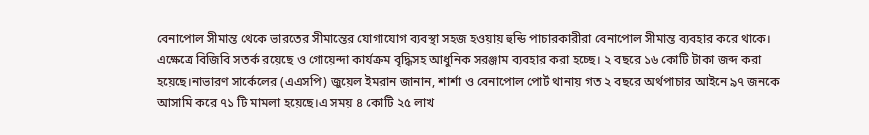বেনাপোল সীমান্ত থেকে ভারতের সীমান্তের যোগাযোগ ব্যবস্থা সহজ হওয়ায় হুন্ডি পাচারকারীরা বেনাপোল সীমান্ত ব্যবহার করে থাকে। এক্ষেত্রে বিজিবি সতর্ক রয়েছে ও গোয়েন্দা কার্যক্রম বৃদ্ধিসহ আধুনিক সরঞ্জাম ব্যবহার করা হচ্ছে। ২ বছরে ১৬ কোটি টাকা জব্দ করা হয়েছে।নাভারণ সার্কেলের (এএসপি) জুয়েল ইমরান জানান, শার্শা ও বেনাপোল পোর্ট থানায় গত ২ বছরে অর্থপাচার আইনে ৯৭ জনকে আসামি করে ৭১ টি মামলা হয়েছে।এ সময় ৪ কোটি ২৫ লাখ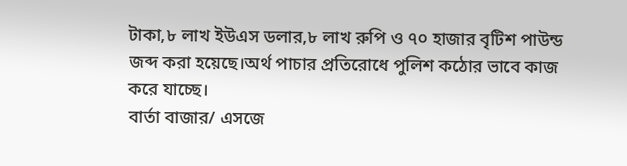টাকা,৮ লাখ ইউএস ডলার,৮ লাখ রুপি ও ৭০ হাজার বৃটিশ পাউন্ড জব্দ করা হয়েছে।অর্থ পাচার প্রতিরোধে পুলিশ কঠোর ভাবে কাজ করে যাচ্ছে।
বার্তা বাজার/ এসজে